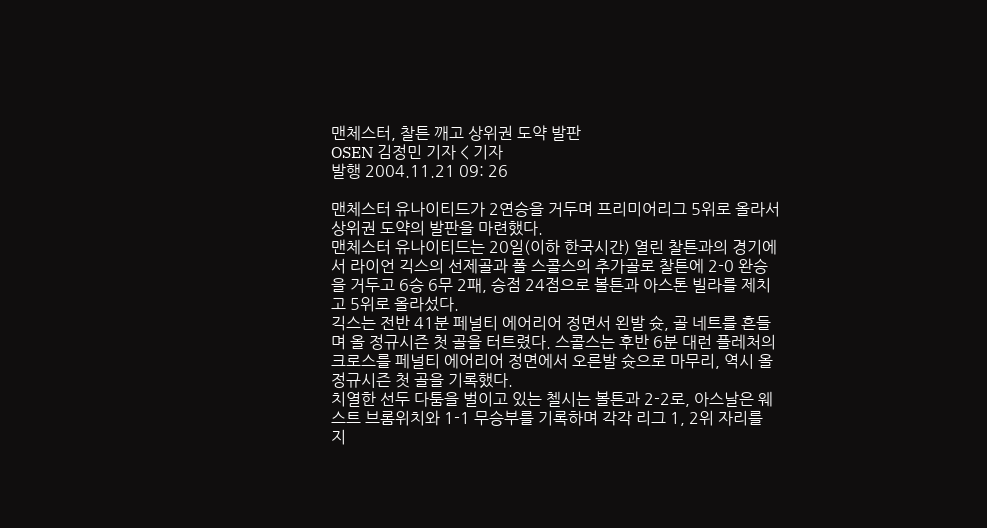맨체스터, 찰튼 깨고 상위권 도약 발판
OSEN 김정민 기자 < 기자
발행 2004.11.21 09: 26

맨체스터 유나이티드가 2연승을 거두며 프리미어리그 5위로 올라서 상위권 도약의 발판을 마련했다.
맨체스터 유나이티드는 20일(이하 한국시간) 열린 찰튼과의 경기에서 라이언 긱스의 선제골과 폴 스콜스의 추가골로 찰튼에 2-0 완승을 거두고 6승 6무 2패, 승점 24점으로 볼튼과 아스톤 빌라를 제치고 5위로 올라섰다.
긱스는 전반 41분 페널티 에어리어 정면서 왼발 슛, 골 네트를 흔들며 올 정규시즌 첫 골을 터트렸다. 스콜스는 후반 6분 대런 플레처의 크로스를 페널티 에어리어 정면에서 오른발 슛으로 마무리, 역시 올 정규시즌 첫 골을 기록했다.
치열한 선두 다툼을 벌이고 있는 첼시는 볼튼과 2-2로, 아스날은 웨스트 브롬위치와 1-1 무승부를 기록하며 각각 리그 1, 2위 자리를 지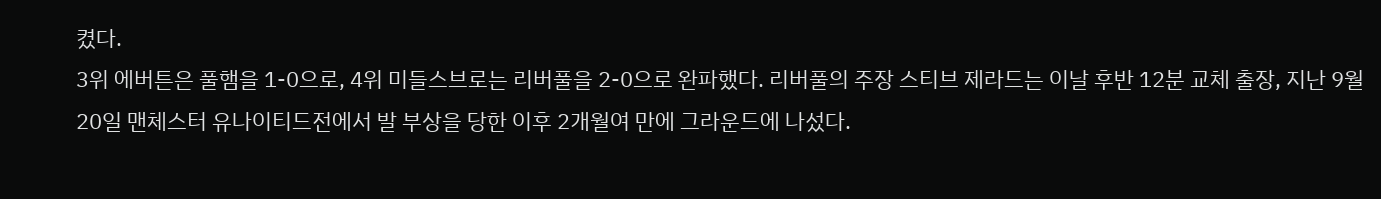켰다.
3위 에버튼은 풀햄을 1-0으로, 4위 미들스브로는 리버풀을 2-0으로 완파했다. 리버풀의 주장 스티브 제라드는 이날 후반 12분 교체 출장, 지난 9월 20일 맨체스터 유나이티드전에서 발 부상을 당한 이후 2개월여 만에 그라운드에 나섰다.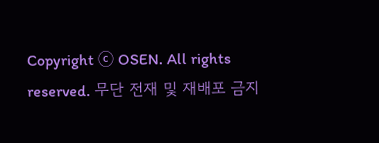Copyright ⓒ OSEN. All rights reserved. 무단 전재 및 재배포 금지